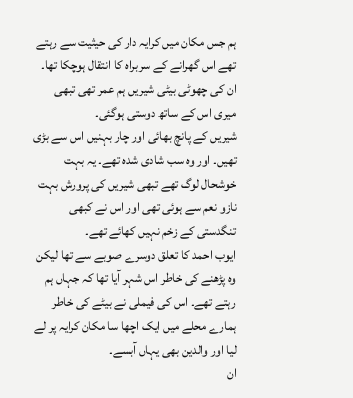ہم جس مکان میں کرایہ دار کی حیثیت سے رہتے تھے اس گھرانے کے سربراہ کا انتقال ہوچکا تھا۔ ان کی چھوٹی بیٹی شیریں ہم عمر تھی تبھی میری اس کے ساتھ دوستی ہوگئی۔
شیریں کے پانچ بھائی اور چار بہنیں اس سے بڑی تھیں۔ اور وہ سب شادی شدہ تھے۔ یہ بہت خوشحال لوگ تھے تبھی شیریں کی پرورش بہت نازو نعم سے ہوئی تھی اور اس نے کبھی تنگدستی کے زخم نہیں کھائے تھے۔
ایوب احمد کا تعلق دوسرے صوبے سے تھا لیکن وہ پڑھنے کی خاطر اس شہر آیا تھا کہ جہاں ہم رہتے تھے۔ اس کی فیملی نے بیٹے کی خاطر ہمارے محلے میں ایک اچھا سا مکان کرایہ پر لے لیا اور والدین بھی یہاں آبسے۔
ان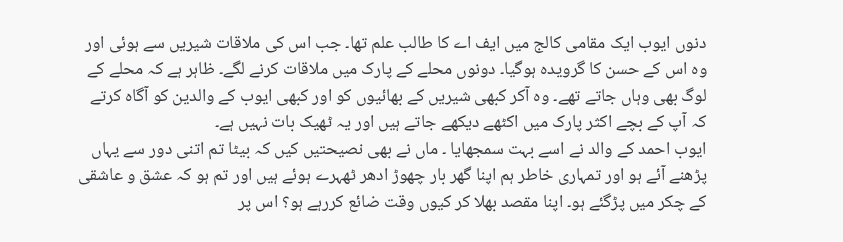دنوں ایوب ایک مقامی کالج میں ایف اے کا طالب علم تھا۔ جب اس کی ملاقات شیریں سے ہوئی اور وہ اس کے حسن کا گرویدہ ہوگیا۔ دونوں محلے کے پارک میں ملاقات کرنے لگے۔ ظاہر ہے کہ محلے کے لوگ بھی وہاں جاتے تھے۔ وہ آکر کبھی شیریں کے بھائیوں کو اور کبھی ایوب کے والدین کو آگاہ کرتے کہ آپ کے بچے اکثر پارک میں اکٹھے دیکھے جاتے ہیں اور یہ ٹھیک بات نہیں ہے۔
ایوب احمد کے والد نے اسے بہت سمجھایا ۔ ماں نے بھی نصیحتیں کیں کہ بیٹا تم اتنی دور سے یہاں پڑھنے آئے ہو اور تمہاری خاطر ہم اپنا گھر بار چھوڑ ادھر ٹھہرے ہوئے ہیں اور تم ہو کہ عشق و عاشقی کے چکر میں پڑگئے ہو۔ اپنا مقصد بھلا کر کیوں وقت ضائع کررہے ہو؟ اس پر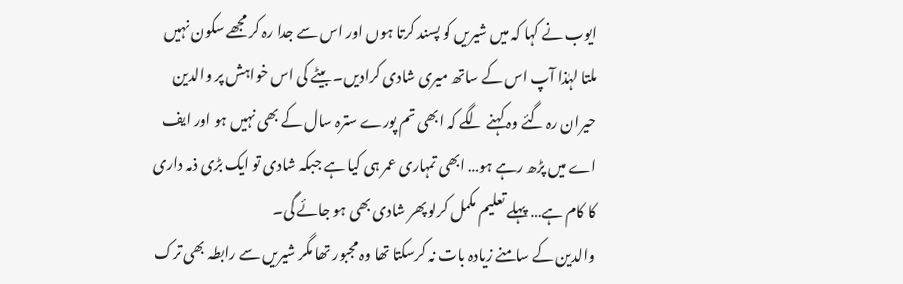ایوب نے کہا کہ میں شیریں کو پسند کرتا ہوں اور اس سے جدا رہ کر مجھے سکون نہیں ملتا لہٰذا آپ اس کے ساتھ میری شادی کرادیں۔ بیٹے کی اس خواہش پر والدین حیران رہ گئے وہ کہنے لگے کہ ابھی تم پورے سترہ سال کے بھی نہیں ہو اور ایف اے میں پڑھ رہے ہو… ابھی تمہاری عمر ہی کیا ہے جبکہ شادی تو ایک بڑی ذمہ داری کا کام ہے… پہلے تعلیم مکمل کرلو پھر شادی بھی ہو جائے گی۔
والدین کے سامنے زیادہ بات نہ کرسکتا تھا وہ مجبور تھا مگر شیریں سے رابطہ بھی ترک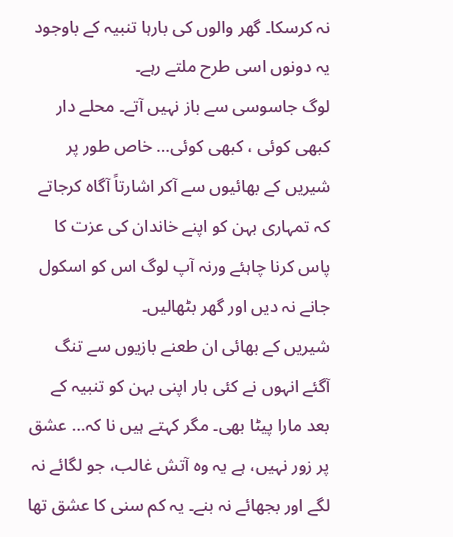نہ کرسکا۔ گھر والوں کی بارہا تنبیہ کے باوجود یہ دونوں اسی طرح ملتے رہے۔
لوگ جاسوسی سے باز نہیں آتے۔ محلے دار کبھی کوئی ، کبھی کوئی… خاص طور پر شیریں کے بھائیوں سے آکر اشارتاً آگاہ کرجاتے کہ تمہاری بہن کو اپنے خاندان کی عزت کا پاس کرنا چاہئے ورنہ آپ لوگ اس کو اسکول جانے نہ دیں اور گھر بٹھالیں۔
شیریں کے بھائی ان طعنے بازیوں سے تنگ آگئے انہوں نے کئی بار اپنی بہن کو تنبیہ کے بعد مارا پیٹا بھی۔ مگر کہتے ہیں نا کہ… عشق پر زور نہیں، ہے یہ وہ آتش غالب، جو لگائے نہ لگے اور بجھائے نہ بنے۔ یہ کم سنی کا عشق تھا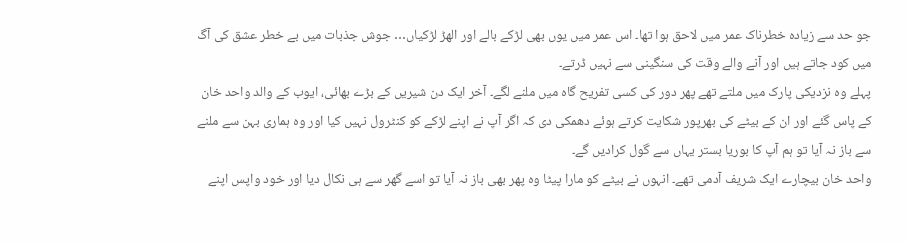جو حد سے زیادہ خطرناک عمر میں لاحق ہوا تھا۔ اس عمر میں یوں بھی لڑکے بالے اور الھڑ لڑکیاں… جوش جذبات میں بے خطر عشق کی آگ میں کود جاتے ہیں اور آنے والے وقت کی سنگینی سے نہیں ڈرتے۔
پہلے وہ نزدیکی پارک میں ملتے تھے پھر دور کی کسی تفریح گاہ میں ملنے لگے۔ آخر ایک دن شیریں کے بڑے بھائی، ایوب کے والد واحد خان کے پاس گئے اور ان کے بیٹے کی بھرپور شکایت کرتے ہوئے دھمکی دی کہ اگر آپ نے اپنے لڑکے کو کنٹرول نہیں کیا اور وہ ہماری بہن سے ملنے سے باز نہ آیا تو ہم آپ کا بوریا بستر یہاں سے گول کرادیں گے۔
واحد خان بیچارے ایک شریف آدمی تھے۔ انہوں نے بیٹے کو مارا پیٹا وہ پھر بھی باز نہ آیا تو اسے گھر سے ہی نکال دیا اور خود واپس اپنے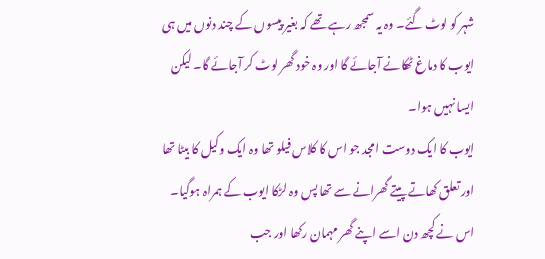شہر کو لوٹ گئے۔ وہ یہ سمجھ رہے تھے کہ بغیر پیسوں کے چند دنوں میں ہی ایوب کا دماغ ٹھکانے آجائے گا اور وہ خود گھر لوٹ کر آجائے گا۔ لیکن ایسا نہیں ہوا۔
ایوب کا ایک دوست امجد جو اس کا کلاس فیلو تھا وہ ایک وکیل کا بیٹا تھا اور تعلق کھاتے پیتے گھرانے سے تھا پس وہ لڑکا ایوب کے ہمراہ ہوگیا۔ اس نے کچھ دن اسے اپنے گھر مہمان رکھا اور جب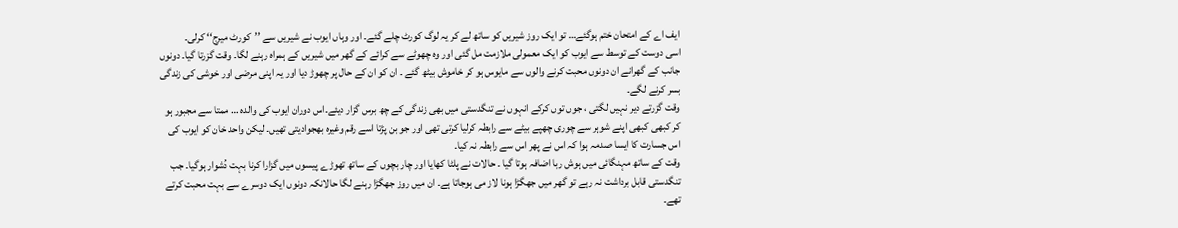ایف اے کے امتحان ختم ہوگئے… تو ایک روز شیریں کو ساتھ لے کر یہ لوگ کورٹ چلے گئے۔ اور وہاں ایوب نے شیریں سے ’’کورٹ میرج‘‘ کرلی۔
اسی دوست کے توسط سے ایوب کو ایک معمولی ملازمت مل گئی اور وہ چھوٹے سے کرائے کے گھر میں شیریں کے ہمراہ رہنے لگا۔ وقت گزرتا گیا۔ دونوں جانب کے گھرانے ان دونوں محبت کرنے والوں سے مایوس ہو کر خاموش بیٹھ گئے ۔ ان کو ان کے حال پر چھوڑ دیا اور یہ اپنی مرضی اور خوشی کی زندگی بسر کرنے لگے۔
وقت گزرتے دیر نہیں لگتی ، جوں توں کرکے انہوں نے تنگدستی میں بھی زندگی کے چھ برس گزار دیئے۔اس دوران ایوب کی والدہ … ممتا سے مجبور ہو کر کبھی کبھی اپنے شوہر سے چوری چھپے بیٹے سے رابطہ کرلیا کرتی تھی اور جو بن پڑتا اسے رقم وغیرہ بھجوادیتی تھیں۔ لیکن واحد خان کو ایوب کی اس جسارت کا ایسا صدمہ ہوا کہ اس نے پھر اس سے رابطہ نہ کیا۔
وقت کے ساتھ مہنگائی میں ہوش ربا اضافہ ہوتا گیا ۔ حالات نے پلٹا کھایا اور چار بچوں کے ساتھ تھوڑے پیسوں میں گزارا کرنا بہت دُشوار ہوگیا۔ جب تنگدستی قابل برداشت نہ رہے تو گھر میں جھگڑا ہونا لاز می ہوجاتا ہے۔ ان میں روز جھگڑا رہنے لگا حالانکہ دونوں ایک دوسرے سے بہت محبت کرتے تھے۔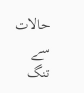حالات سے تنگ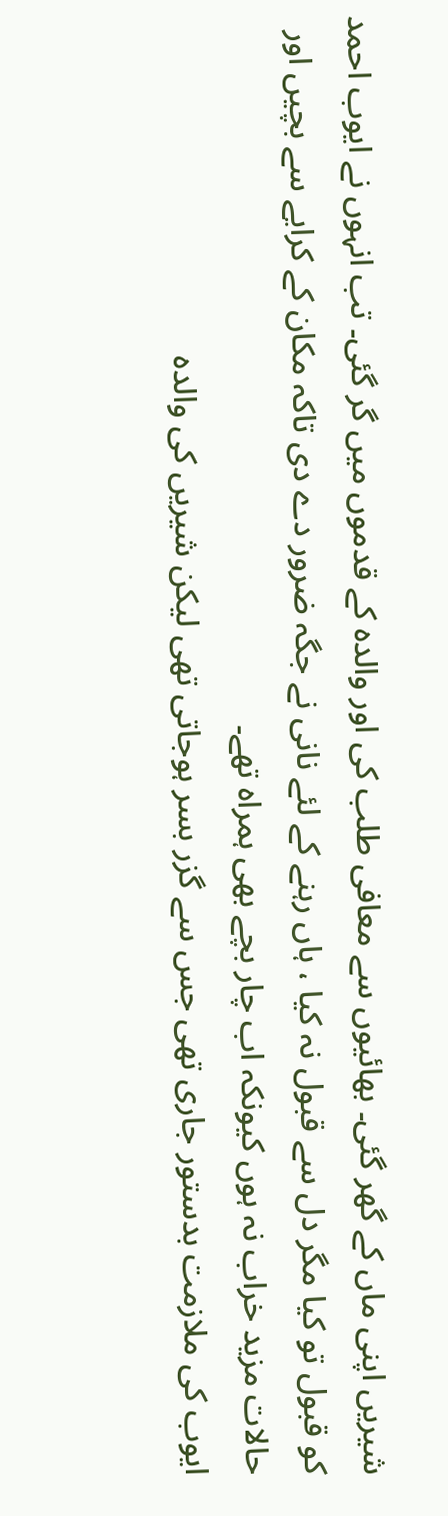شیریں اپنی ماں کے گھر گئی۔ بھائیوں سے معافی طلب کی اور والدہ کے قدموں میں گر گئی۔ تب انہوں نے ایوب احمد کو قبول تو کیا مگر دل سے قبول نہ کیا ، ہاں رہنے کے لئے نانی نے جگہ ضرور دے دی تاکہ مکان کے کرایے سے بچیں اور حالات مزید خراب نہ ہوں کیونکہ اب چار بچے بھی ہمراہ تھے۔
ایوب کی ملازمت بدستور جاری تھی جس سے گزر بسر ہوجاتی تھی لیکن شیریں کی والدہ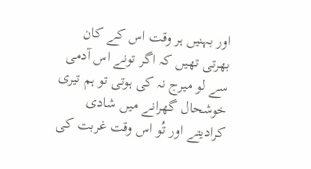اور بہنیں ہر وقت اس کے کان بھرتی تھیں کہ اگر تونے اس آدمی سے لو میرج نہ کی ہوتی تو ہم تیری خوشحال گھرانے میں شادی کرادیتے اور تُو اس وقت غربت کی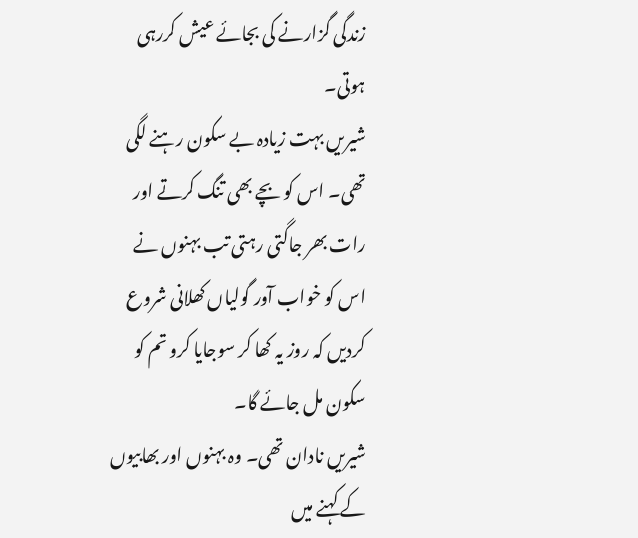زندگی گزارنے کی بجائے عیش کررہی ہوتی۔
شیریں بہت زیادہ بے سکون رہنے لگی تھی۔ اس کو بچے بھی تنگ کرتے اور رات بھر جاگتی رہتی تب بہنوں نے اس کو خواب آور گولیاں کھلانی شروع کردیں کہ روز یہ کھا کر سوجایا کرو تم کو سکون مل جائے گا۔
شیریں نادان تھی۔ وہ بہنوں اور بھابیوں کے کہنے میں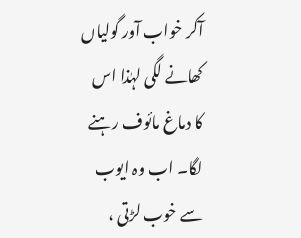آکر خواب آور گولیاں کھانے لگی لہٰذا اس کا دماغ مائوف رہنے لگا۔ اب وہ ایوب سے خوب لڑتی ،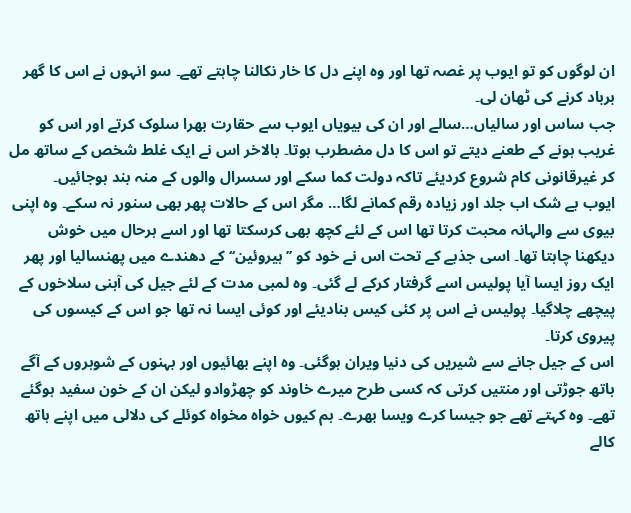ان لوگوں کو تو ایوب پر غصہ تھا اور وہ اپنے دل کا خار نکالنا چاہتے تھے۔ سو انہوں نے اس کا گھر برباد کرنے کی ٹھان لی۔
جب ساس اور سالیاں…سالے اور ان کی بیویاں ایوب سے حقارت بھرا سلوک کرتے اور اس کو غریب ہونے کے طعنے دیتے تو اس کا دل مضطرب ہوتا۔ بالاخر اس نے ایک غلط شخص کے ساتھ مل کر غیرقانونی کام شروع کردیئے تاکہ دولت کما سکے اور سسرال والوں کے منہ بند ہوجائیں۔
ایوب بے شک اب جلد اور زیادہ رقم کمانے لگا… مگر اس کے حالات پھر بھی سنور نہ سکے۔ وہ اپنی بیوی سے والہانہ محبت کرتا تھا اس کے لئے کچھ بھی کرسکتا تھا اور اسے ہرحال میں خوش دیکھنا چاہتا تھا۔ اسی جذبے کے تحت اس نے خود کو ’’ہیروئین‘‘ کے دھندے میں پھنسالیا اور پھر ایک روز ایسا آیا پولیس اسے گرفتار کرکے لے گئی۔ وہ لمبی مدت کے لئے جیل کی آہنی سلاخوں کے پیچھے چلاگیا۔ پولیس نے اس پر کئی کیس بنادیئے اور کوئی ایسا نہ تھا جو اس کے کیسوں کی پیروی کرتا۔
اس کے جیل جانے سے شیریں کی دنیا ویران ہوگئی۔ وہ اپنے بھائیوں اور بہنوں کے شوہروں کے آگے ہاتھ جوڑتی اور منتیں کرتی کہ کسی طرح میرے خاوند کو چھڑوادو لیکن ان کے خون سفید ہوگئے تھے۔ وہ کہتے تھے جو جیسا کرے ویسا بھرے۔ ہم کیوں خواہ مخواہ کوئلے کی دلالی میں اپنے ہاتھ کالے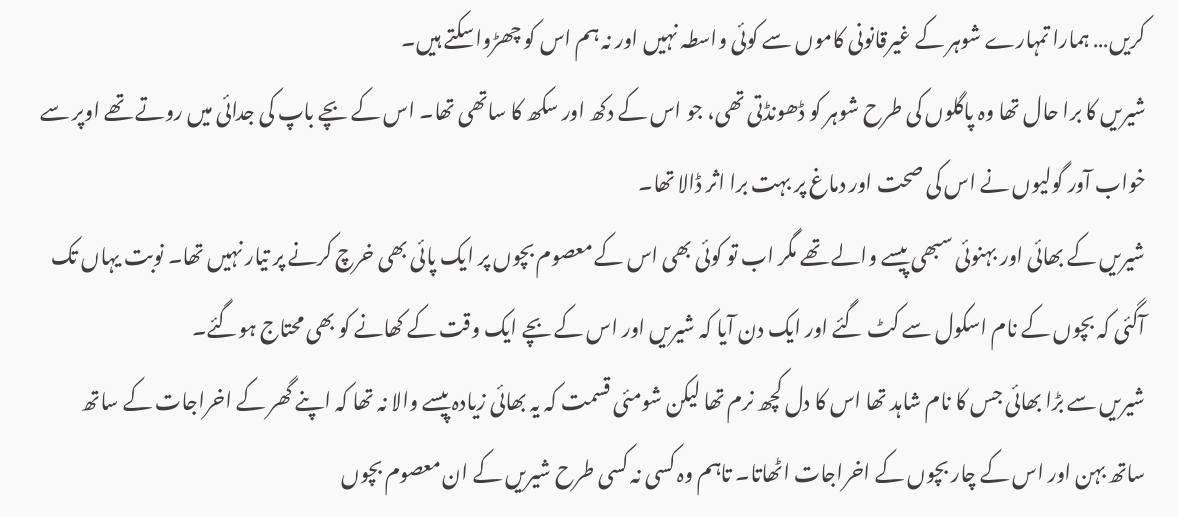کریں… ہمارا تمہارے شوہر کے غیرقانونی کاموں سے کوئی واسطہ نہیں اور نہ ہم اس کو چھڑواسکتے ہیں۔
شیریں کا برا حال تھا وہ پاگلوں کی طرح شوہر کو ڈھونڈتی تھی، جو اس کے دکھ اور سکھ کا ساتھی تھا۔ اس کے بچے باپ کی جدائی میں روتے تھے اوپر سے خواب آور گولیوں نے اس کی صحت اور دماغ پر بہت برا اثر ڈالا تھا۔
شیریں کے بھائی اور بہنوئی سبھی پیسے والے تھے مگر اب تو کوئی بھی اس کے معصوم بچوں پر ایک پائی بھی خرچ کرنے پر تیار نہیں تھا۔ نوبت یہاں تک آگئی کہ بچوں کے نام اسکول سے کٹ گئے اور ایک دن آیا کہ شیریں اور اس کے بچے ایک وقت کے کھانے کو بھی محتاج ہوگئے۔
شیریں سے بڑا بھائی جس کا نام شاہد تھا اس کا دل کچھ نرم تھا لیکن شومئی قسمت کہ یہ بھائی زیادہ پیسے والا نہ تھا کہ اپنے گھر کے اخراجات کے ساتھ ساتھ بہن اور اس کے چار بچوں کے اخراجات اٹھاتا۔ تاہم وہ کسی نہ کسی طرح شیریں کے ان معصوم بچوں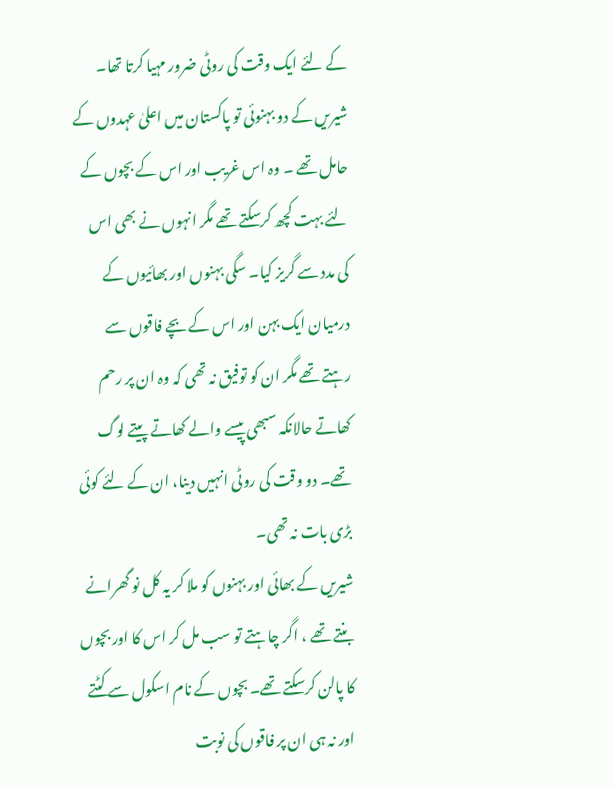کے لئے ایک وقت کی روٹی ضرور مہیا کرتا تھا۔
شیریں کے دو بہنوئی تو پاکستان میں اعلیٰ عہدوں کے حامل تھے ۔ وہ اس غریب اور اس کے بچوں کے لئے بہت کچھ کرسکتے تھے مگر انہوں نے بھی اس کی مدد سے گریز کیا۔ سگی بہنوں اور بھائیوں کے درمیان ایک بہن اور اس کے بچے فاقوں سے رہتے تھے مگر ان کو توفیق نہ تھی کہ وہ ان پر رحم کھاتے حالانکہ سبھی پیسے والے کھاتے پیتے لوگ تھے۔ دو وقت کی روٹی انہیں دینا، ان کے لئے کوئی بڑی بات نہ تھی۔
شیریں کے بھائی اور بہنوں کو ملا کر یہ کل نو گھرانے بنتے تھے ، اگر چاہتے تو سب مل کر اس کا اور بچوں کا پالن کرسکتے تھے۔ بچوں کے نام اسکول سے کٹتے اور نہ ہی ان پر فاقوں کی نوبت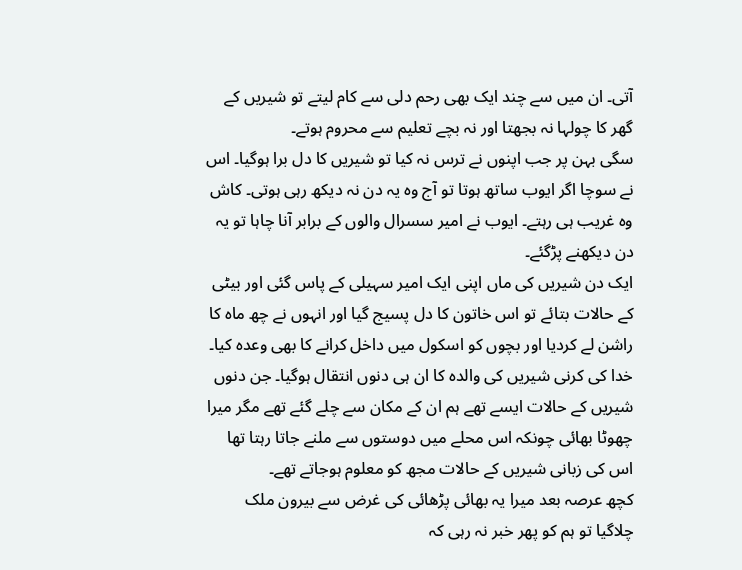آتی۔ ان میں سے چند ایک بھی رحم دلی سے کام لیتے تو شیریں کے گھر کا چولہا نہ بجھتا اور نہ بچے تعلیم سے محروم ہوتے۔
سگی بہن پر جب اپنوں نے ترس نہ کیا تو شیریں کا دل برا ہوگیا۔ اس نے سوچا اگر ایوب ساتھ ہوتا تو آج وہ یہ دن نہ دیکھ رہی ہوتی۔ کاش وہ غریب ہی رہتے۔ ایوب نے امیر سسرال والوں کے برابر آنا چاہا تو یہ دن دیکھنے پڑگئے۔
ایک دن شیریں کی ماں اپنی ایک امیر سہیلی کے پاس گئی اور بیٹی کے حالات بتائے تو اس خاتون کا دل پسیج گیا اور انہوں نے چھ ماہ کا راشن لے کردیا اور بچوں کو اسکول میں داخل کرانے کا بھی وعدہ کیا۔ خدا کی کرنی شیریں کی والدہ کا ان ہی دنوں انتقال ہوگیا۔ جن دنوں شیریں کے حالات ایسے تھے ہم ان کے مکان سے چلے گئے تھے مگر میرا چھوٹا بھائی چونکہ اس محلے میں دوستوں سے ملنے جاتا رہتا تھا اس کی زبانی شیریں کے حالات مجھ کو معلوم ہوجاتے تھے۔
کچھ عرصہ بعد میرا یہ بھائی پڑھائی کی غرض سے بیرون ملک چلاگیا تو ہم کو پھر خبر نہ رہی کہ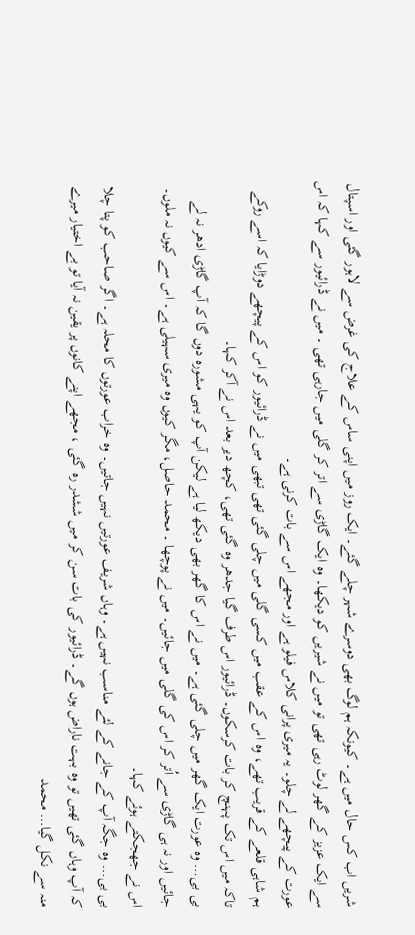شریں اب کس حال میں ہے۔ کیونکہ ہم لوگ بھی دوسرے شہر چلے گئے۔ ایک روز میں اپنی ساس کے علاج کی غرض سے لاہور گئی اور اسپتال سے ایک عزیز کے گھر لوٹ رہی تھی تو میں نے شیریں کو دیکھا۔ وہ ایک گاڑی سے اتر کر گلی میں جارہی تھی ۔ میں نے ڈرائیور سے کہا کہ اس عورت کے پیچھے لے چلو۔ یہ میری پرانی کلاس فیلو ہے اور مجھے اس سے بات کرنی ہے۔
ہم شاہی قلعے کے قریب تھے، وہ اس کے عقب میں کسی گلی میں چلی گئی تھی تبھی میں نے ڈرائیور کو اس کے پیچھے دوڑایا کہ اسے روکے تاکہ میں اس تک پہنچ کر بات کرسکوں۔ ڈرائیور اس طرف گیا جدھر وہ گئی تھی، کچھ دیر بعد اس نے آکر کہا۔
بی بی… وہ عورت ایک گھر میں چلی گئی ہے۔ میں نے اس کا گھر بھی دیکھ لیا ہے لیکن آپ کو یہی مشورہ دوں گا کہ آپ گاڑی ادھر نہ لے جائیں اور نہ ہی گاڑی سے اُتر کر اس کی گلی میں جائیں۔ میں نے پوچھا ۔ محمد حاصل، مگر کیوں وہ میری سہیلی ہے۔ اس سے کیوں نہ ملوں۔ اس نے جھجکتے ہوئے کہا۔
بی بی… وہ جگہ آپ کے جانے کے لئے مناسب نہیں ہے۔ وہاں شریف عورتیں نہیں جاتیں۔ وہ خراب عورتوں کا محلہ ہے۔ اگر صاحب کو پتا چلا کہ آپ وہاں گئی تھیں تو وہ بہت ناراض ہوں گے۔ ڈرائیور کی بات سن کر میں ششدر رہ گئی ، مجھے اپنے کانوں پر یقین نہ آیا تو بے اختیار میرے منہ سے نکل گیا… محمد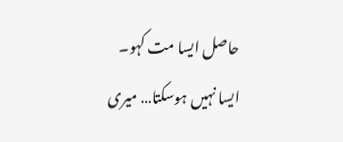حاصل ایسا مت کہو۔ ایسا نہیں ہوسکتا… میری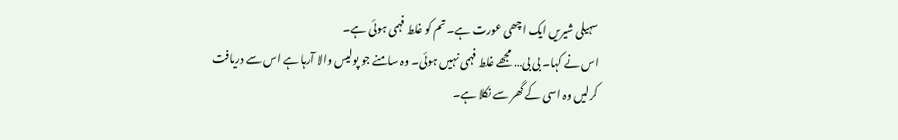سہیلی شیریں ایک اچھی عورت ہے۔ تم کو غلط فہمی ہوئی ہے۔
اس نے کہا۔ بی بی… مجھے غلط فہمی نہیں ہوئی۔ وہ سامنے جو پولیس والا آرہا ہے اس سے دریافت کرلیں وہ اسی کے گھر سے نکلا ہے۔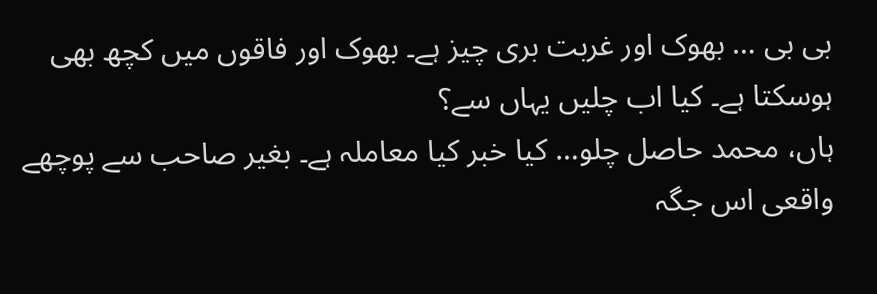بی بی … بھوک اور غربت بری چیز ہے۔ بھوک اور فاقوں میں کچھ بھی ہوسکتا ہے۔ کیا اب چلیں یہاں سے؟
ہاں، محمد حاصل چلو… کیا خبر کیا معاملہ ہے۔ بغیر صاحب سے پوچھے واقعی اس جگہ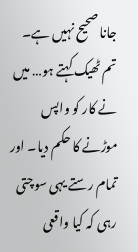جانا صحیح نہیں ہے۔ تم ٹھیک کہتے ہو… میں نے کار کو واپس موڑنے کا حکم دیا۔ اور تمام رستے یہی سوچتی رہی کہ کیا واقعی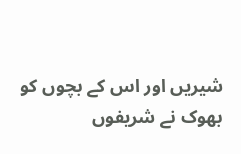شیریں اور اس کے بچوں کو بھوک نے شریفوں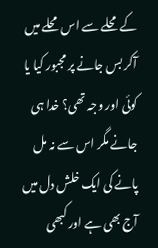کے محلے سے اس محلے میں آکر بس جانے پر مجبور کیا یا کوئی اور وجہ تھی؟ خدا ہی جانے مگر اس سے نہ مل پانے کی ایک خلش دل میں آج بھی ہے اور کبھی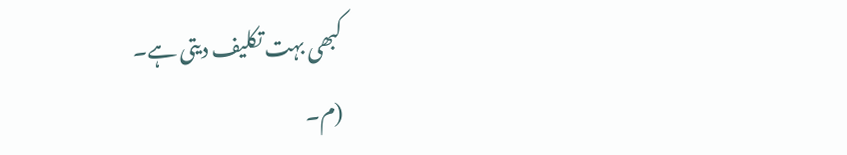کبھی بہت تکلیف دیتی ہے۔
(م۔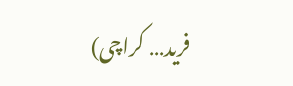فرید… کراچی)